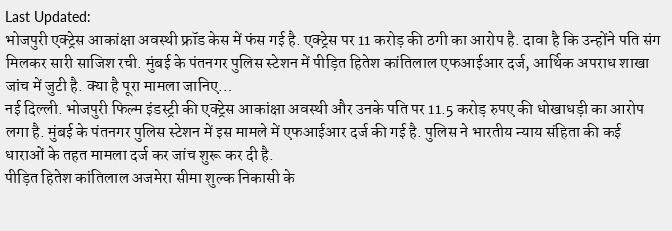Last Updated:
भोजपुरी एक्ट्रेस आकांक्षा अवस्थी फ्रॉड केस में फंस गई है. एक्ट्रेस पर 11 करोड़ की ठगी का आरोप है. दावा है कि उन्होंने पति संग मिलकर सारी साजिश रची. मुंबई के पंतनगर पुलिस स्टेशन में पीड़ित हितेश कांतिलाल एफआईआर दर्ज, आर्थिक अपराध शाखा जांच में जुटी है. क्या है पूरा मामला जानिए…
नई दिल्ली. भोजपुरी फिल्म इंडस्ट्री की एक्ट्रेस आकांक्षा अवस्थी और उनके पति पर 11.5 करोड़ रुपए की धोखाधड़ी का आरोप लगा है. मुंबई के पंतनगर पुलिस स्टेशन में इस मामले में एफआईआर दर्ज की गई है. पुलिस ने भारतीय न्याय संहिता की कई धाराओं के तहत मामला दर्ज कर जांच शुरू कर दी है.
पीड़ित हितेश कांतिलाल अजमेरा सीमा शुल्क निकासी के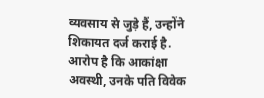व्यवसाय से जुड़े हैं, उन्होंने शिकायत दर्ज कराई है. आरोप है कि आकांक्षा अवस्थी, उनके पति विवेक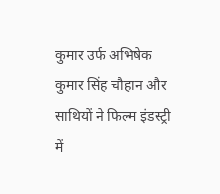कुमार उर्फ अभिषेक कुमार सिंह चौहान और साथियों ने फिल्म इंडस्ट्री में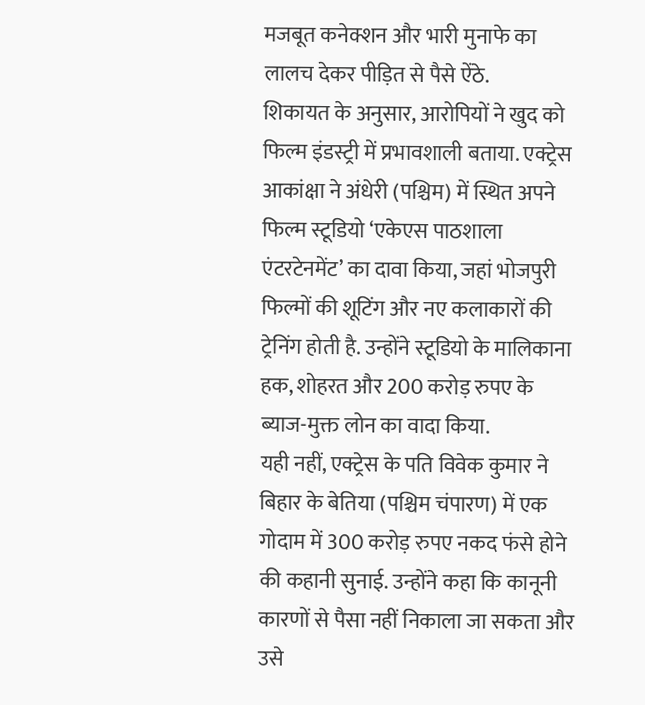मजबूत कनेक्शन और भारी मुनाफे का लालच देकर पीड़ित से पैसे ऐंठे.
शिकायत के अनुसार, आरोपियों ने खुद को फिल्म इंडस्ट्री में प्रभावशाली बताया. एक्ट्रेस आकांक्षा ने अंधेरी (पश्चिम) में स्थित अपने फिल्म स्टूडियो ‘एकेएस पाठशाला एंटरटेनमेंट’ का दावा किया, जहां भोजपुरी फिल्मों की शूटिंग और नए कलाकारों की ट्रेनिंग होती है. उन्होंने स्टूडियो के मालिकाना हक, शोहरत और 200 करोड़ रुपए के ब्याज-मुक्त लोन का वादा किया.
यही नहीं, एक्ट्रेस के पति विवेक कुमार ने बिहार के बेतिया (पश्चिम चंपारण) में एक गोदाम में 300 करोड़ रुपए नकद फंसे होने की कहानी सुनाई. उन्होंने कहा कि कानूनी कारणों से पैसा नहीं निकाला जा सकता और उसे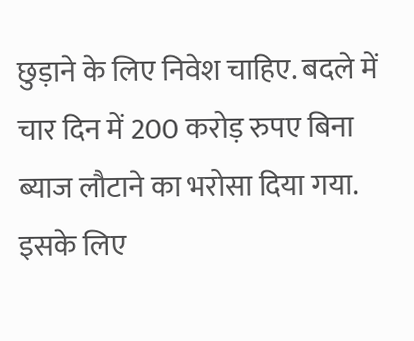छुड़ाने के लिए निवेश चाहिए. बदले में चार दिन में 200 करोड़ रुपए बिना ब्याज लौटाने का भरोसा दिया गया. इसके लिए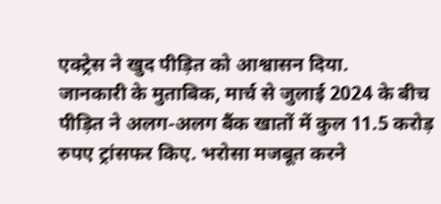एक्ट्रेस ने खुद पीड़ित को आश्वासन दिया.
जानकारी के मुताबिक, मार्च से जुलाई 2024 के बीच पीड़ित ने अलग-अलग बैंक खातों में कुल 11.5 करोड़ रुपए ट्रांसफर किए. भरोसा मजबूत करने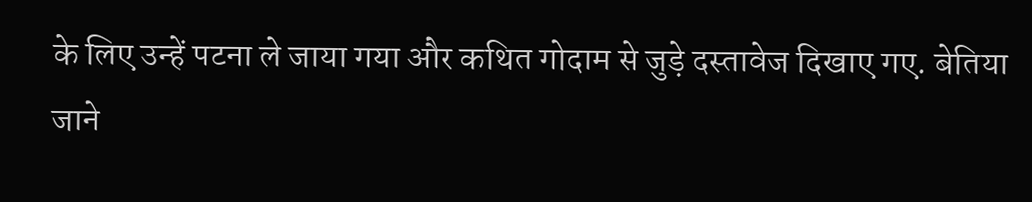के लिए उन्हें पटना ले जाया गया और कथित गोदाम से जुड़े दस्तावेज दिखाए गए. बेतिया जाने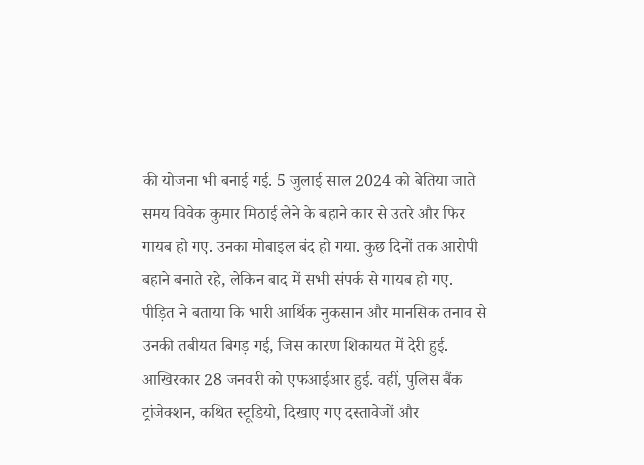की योजना भी बनाई गई. 5 जुलाई साल 2024 को बेतिया जाते समय विवेक कुमार मिठाई लेने के बहाने कार से उतरे और फिर गायब हो गए. उनका मोबाइल बंद हो गया. कुछ दिनों तक आरोपी बहाने बनाते रहे, लेकिन बाद में सभी संपर्क से गायब हो गए.
पीड़ित ने बताया कि भारी आर्थिक नुकसान और मानसिक तनाव से उनकी तबीयत बिगड़ गई, जिस कारण शिकायत में देरी हुई. आखिरकार 28 जनवरी को एफआईआर हुई. वहीं, पुलिस बैंक ट्रांजेक्शन, कथित स्टूडियो, दिखाए गए दस्तावेजों और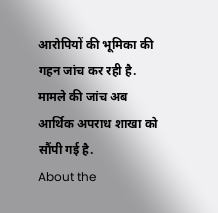आरोपियों की भूमिका की गहन जांच कर रही है. मामले की जांच अब आर्थिक अपराध शाखा को सौंपी गई है.
About the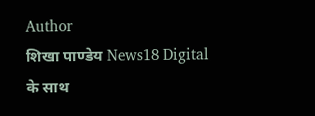Author
शिखा पाण्डेय News18 Digital के साथ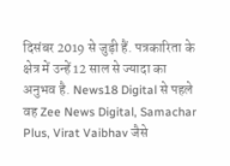दिसंबर 2019 से जुड़ी हैं. पत्रकारिता के क्षेत्र में उन्हें 12 साल से ज्यादा का अनुभव है. News18 Digital से पहले वह Zee News Digital, Samachar Plus, Virat Vaibhav जैसे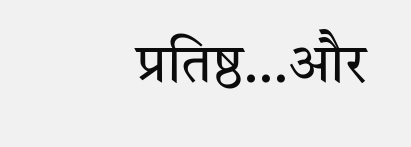प्रतिष्ठ…और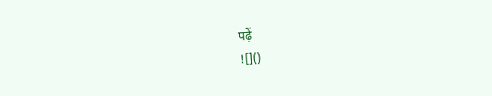पढ़ें
![]()